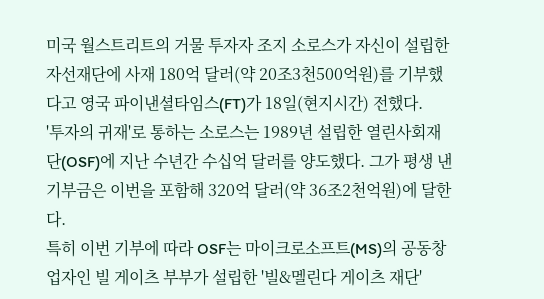미국 월스트리트의 거물 투자자 조지 소로스가 자신이 설립한 자선재단에 사재 180억 달러(약 20조3천500억원)를 기부했다고 영국 파이낸셜타임스(FT)가 18일(현지시간) 전했다.
'투자의 귀재'로 통하는 소로스는 1989년 설립한 열린사회재단(OSF)에 지난 수년간 수십억 달러를 양도했다. 그가 평생 낸 기부금은 이번을 포함해 320억 달러(약 36조2천억원)에 달한다.
특히 이번 기부에 따라 OSF는 마이크로소프트(MS)의 공동창업자인 빌 게이츠 부부가 설립한 '빌&멜린다 게이츠 재단'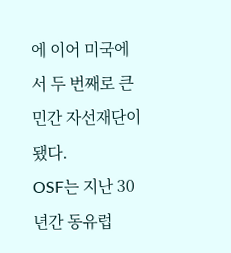에 이어 미국에서 두 번째로 큰 민간 자선재단이 됐다.
OSF는 지난 30년간 동유럽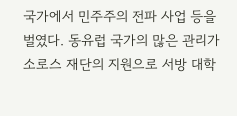국가에서 민주주의 전파 사업 등을 벌였다. 동유럽 국가의 많은 관리가 소로스 재단의 지원으로 서방 대학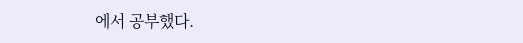에서 공부했다.